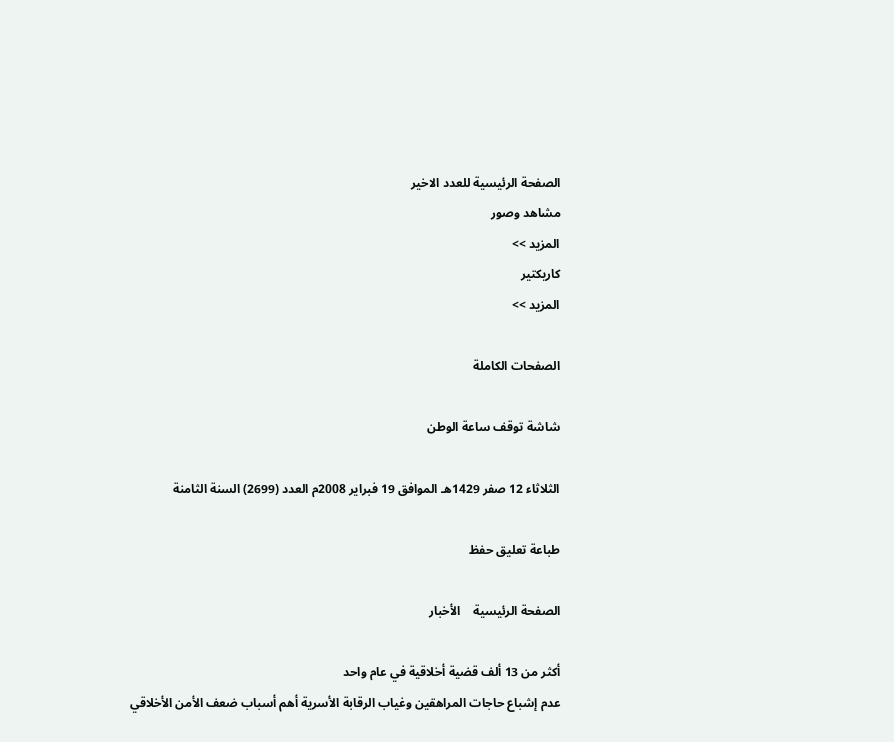الصفحة الرئيسية للعدد الاخير
مشاهد وصور
المزيد >>
كاريكتير
المزيد >>

الصفحات الكاملة

شاشة توقف ساعة الوطن

الثلاثاء 12 صفر 1429هـ الموافق 19 فبراير 2008م العدد (2699) السنة الثامنة

طباعة تعليق حفظ

الصفحة الرئيسية    الأخبار

أكثر من 13 ألف قضية أخلاقية في عام واحد
عدم إشباع حاجات المراهقين وغياب الرقابة الأسرية أهم أسباب ضعف الأمن الأخلاقي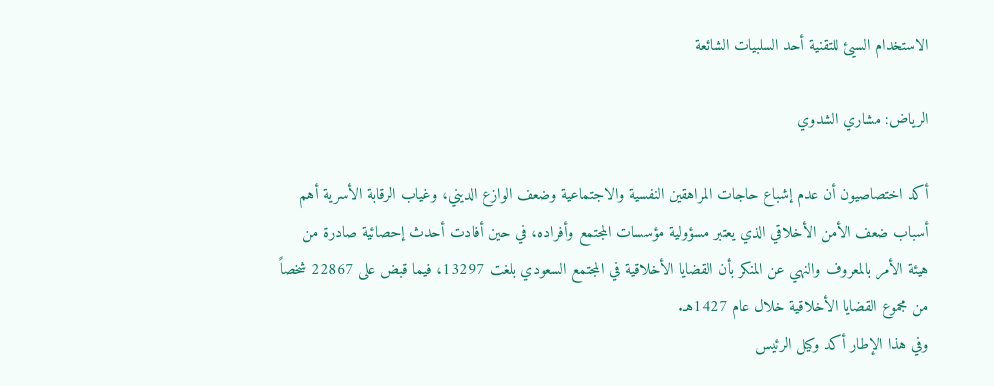الاستخدام السيئ للتقنية أحد السلبيات الشائعة

الرياض: مشاري الشدوي

أكد اختصاصيون أن عدم إشباع حاجات المراهقين النفسية والاجتماعية وضعف الوازع الديني، وغياب الرقابة الأسرية أهم أسباب ضعف الأمن الأخلاقي الذي يعتبر مسؤولية مؤسسات المجتمع وأفراده، في حين أفادت أحدث إحصائية صادرة من هيئة الأمر بالمعروف والنهي عن المنكر بأن القضايا الأخلاقية في المجتمع السعودي بلغت 13297، فيما قبض على 22867 شخصاً من مجموع القضايا الأخلاقية خلال عام 1427هـ.
وفي هذا الإطار أكد وكيل الرئيس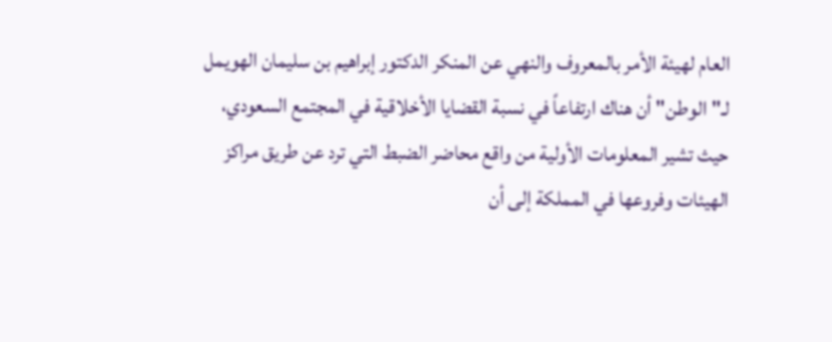العام لهيئة الأمر بالمعروف والنهي عن المنكر الدكتور إبراهيم بن سليمان الهويمل لـ"الوطن" أن هناك ارتفاعاً في نسبة القضايا الأخلاقية في المجتمع السعودي، حيث تشير المعلومات الأولية من واقع محاضر الضبط التي ترد عن طريق مراكز الهيئات وفروعها في المملكة إلى أن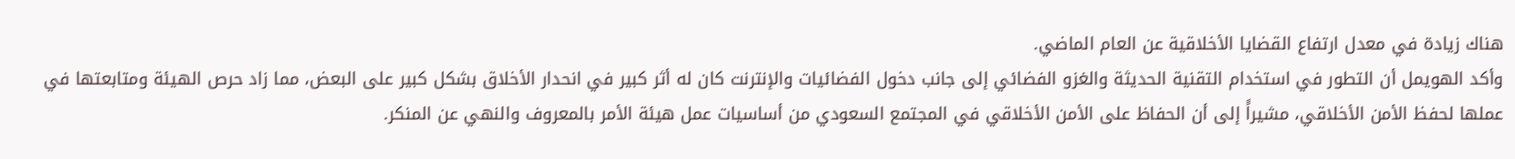هناك زيادة في معدل ارتفاع القضايا الأخلاقية عن العام الماضي.
وأكد الهويمل أن التطور في استخدام التقنية الحديثة والغزو الفضائي إلى جانب دخول الفضائيات والإنترنت كان له أثر كبير في انحدار الأخلاق بشكل كبير على البعض، مما زاد حرص الهيئة ومتابعتها في عملها لحفظ الأمن الأخلاقي، مشيراًَ إلى أن الحفاظ على الأمن الأخلاقي في المجتمع السعودي من أساسيات عمل هيئة الأمر بالمعروف والنهي عن المنكر.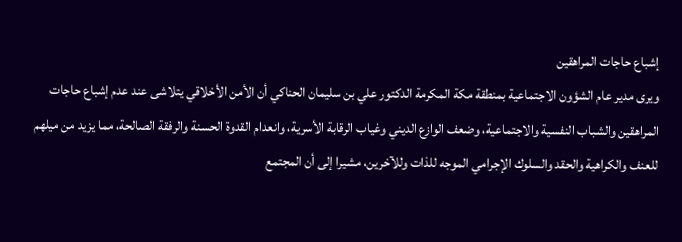إشباع حاجات المراهقين
ويرى مدير عام الشؤون الاجتماعية بمنطقة مكة المكرمة الدكتور علي بن سليمان الحناكي أن الأمن الأخلاقي يتلاشى عند عدم إشباع حاجات المراهقين والشباب النفسية والاجتماعية، وضعف الوازع الديني وغياب الرقابة الأسرية، وانعدام القدوة الحسنة والرفقة الصالحة، مما يزيد من ميلهم للعنف والكراهية والحقد والسلوك الإجرامي الموجه للذات وللآخرين، مشيرا إلى أن المجتمع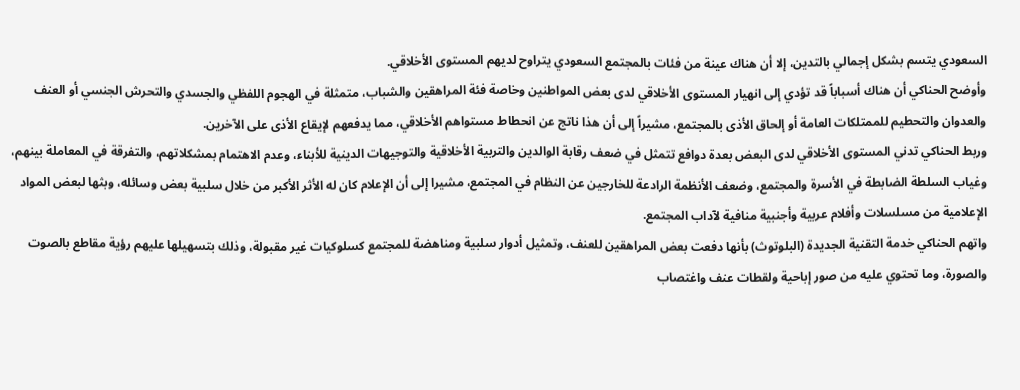السعودي يتسم بشكل إجمالي بالتدين، إلا أن هناك عينة من فئات بالمجتمع السعودي يتراوح لديهم المستوى الأخلاقي.
وأوضح الحناكي أن هناك أسباباً قد تؤدي إلى انهيار المستوى الأخلاقي لدى بعض المواطنين وخاصة فئة المراهقين والشباب، متمثلة في الهجوم اللفظي والجسدي والتحرش الجنسي أو العنف والعدوان والتحطيم للممتلكات العامة أو إلحاق الأذى بالمجتمع، مشيراً إلى أن هذا ناتج عن انحطاط مستواهم الأخلاقي، مما يدفعهم لإيقاع الأذى على الآخرين.
وربط الحناكي تدني المستوى الأخلاقي لدى البعض بعدة دوافع تتمثل في ضعف رقابة الوالدين والتربية الأخلاقية والتوجيهات الدينية للأبناء، وعدم الاهتمام بمشكلاتهم، والتفرقة في المعاملة بينهم، وغياب السلطة الضابطة في الأسرة والمجتمع، وضعف الأنظمة الرادعة للخارجين عن النظام في المجتمع، مشيرا إلى أن الإعلام كان له الأثر الأكبر من خلال سلبية بعض وسائله، وبثها لبعض المواد الإعلامية من مسلسلات وأفلام عربية وأجنبية منافية لآداب المجتمع.
واتهم الحناكي خدمة التقنية الجديدة (البلوتوث) بأنها دفعت بعض المراهقين للعنف، وتمثيل أدوار سلبية ومناهضة للمجتمع كسلوكيات غير مقبولة، وذلك بتسهيلها عليهم رؤية مقاطع بالصوت والصورة، وما تحتوي عليه من صور إباحية ولقطات عنف واغتصاب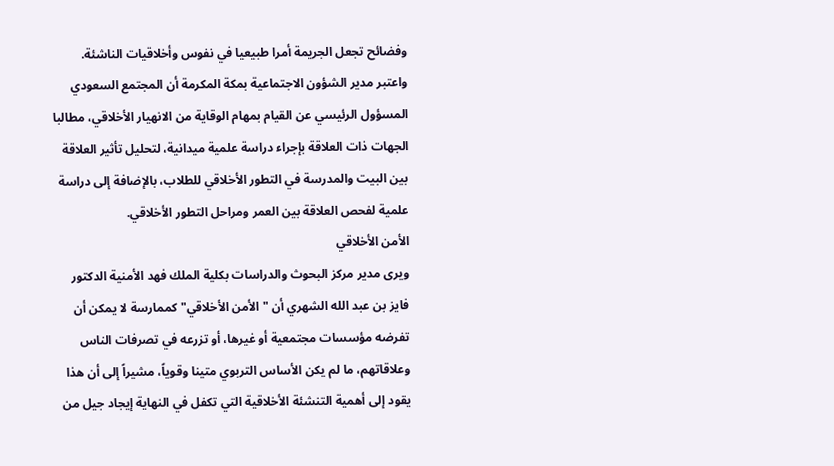وفضائح تجعل الجريمة أمرا طبيعيا في نفوس وأخلاقيات الناشئة.
واعتبر مدير الشؤون الاجتماعية بمكة المكرمة أن المجتمع السعودي المسؤول الرئيسي عن القيام بمهام الوقاية من الانهيار الأخلاقي، مطالبا الجهات ذات العلاقة بإجراء دراسة علمية ميدانية، لتحليل تأثير العلاقة بين البيت والمدرسة في التطور الأخلاقي للطلاب، بالإضافة إلى دراسة علمية لفحص العلاقة بين العمر ومراحل التطور الأخلاقي.
الأمن الأخلاقي
ويرى مدير مركز البحوث والدراسات بكلية الملك فهد الأمنية الدكتور فايز بن عبد الله الشهري أن "الأمن الأخلاقي" كممارسة لا يمكن أن تفرضه مؤسسات مجتمعية أو غيرها، أو تزرعه في تصرفات الناس وعلاقاتهم، ما لم يكن الأساس التربوي متينا وقوياً، مشيراً إلى أن هذا يقود إلى أهمية التنشئة الأخلاقية التي تكفل في النهاية إيجاد جيل من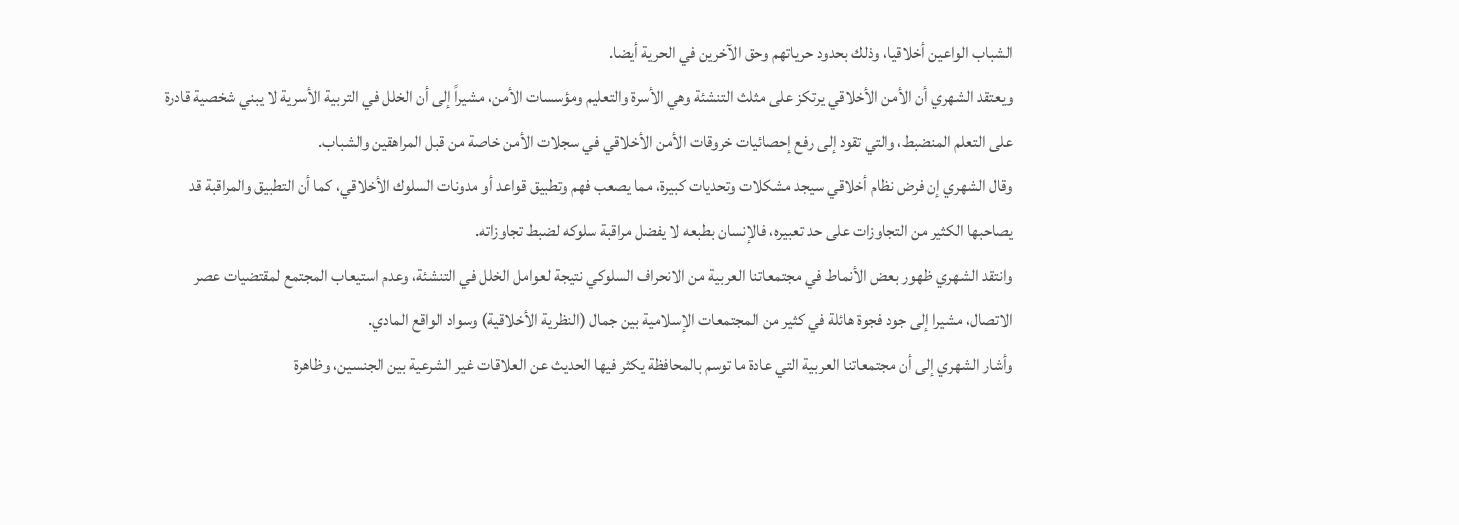الشباب الواعين أخلاقيا، وذلك بحدود حرياتهم وحق الآخرين في الحرية أيضا.
ويعتقد الشهري أن الأمن الأخلاقي يرتكز على مثلث التنشئة وهي الأسرة والتعليم ومؤسسات الأمن، مشيراً إلى أن الخلل في التربية الأسرية لا يبني شخصية قادرة على التعلم المنضبط، والتي تقود إلى رفع إحصائيات خروقات الأمن الأخلاقي في سجلات الأمن خاصة من قبل المراهقين والشباب.
وقال الشهري إن فرض نظام أخلاقي سيجد مشكلات وتحديات كبيرة، مما يصعب فهم وتطبيق قواعد أو مدونات السلوك الأخلاقي، كما أن التطبيق والمراقبة قد يصاحبها الكثير من التجاوزات على حد تعبيره، فالإنسان بطبعه لا يفضل مراقبة سلوكه لضبط تجاوزاته.
وانتقد الشهري ظهور بعض الأنماط في مجتمعاتنا العربية من الانحراف السلوكي نتيجة لعوامل الخلل في التنشئة، وعدم استيعاب المجتمع لمقتضيات عصر الاتصال، مشيرا إلى جود فجوة هائلة في كثير من المجتمعات الإسلامية بين جمال (النظرية الأخلاقية) وسواد الواقع المادي.
وأشار الشهري إلى أن مجتمعاتنا العربية التي عادة ما توسم بالمحافظة يكثر فيها الحديث عن العلاقات غير الشرعية بين الجنسين، وظاهرة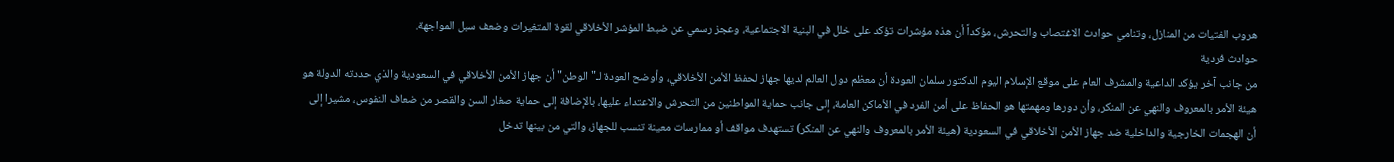هروب الفتيات من المنازل، وتنامي حوادث الاغتصاب والتحرش، مؤكداً أن هذه مؤشرات تؤكد على خلل في البنية الاجتماعية، وعجز رسمي عن ضبط المؤشر الأخلاقي لقوة المتغيرات وضعف سبل المواجهة.
حوادث فردية
من جانب آخر يؤكد الداعية والمشرف العام على موقع الإسلام اليوم الدكتور سلمان العودة أن معظم دول العالم لديها جهاز لحفظ الأمن الأخلاقي، وأوضح العودة لـ"الوطن" أن جهاز الأمن الأخلاقي في السعودية والذي حددته الدولة هو هيئة الأمر بالمعروف والنهي عن المنكر، وأن دورها ومهمتها هو الحفاظ على أمن الفرد في الأماكن العامة، إلى جانب حماية المواطنين من التحرش والاعتداء عليها، بالإضافة إلى حماية صغار السن والقصر من ضعاف النفوس، مشيرا إلى أن الهجمات الخارجية والداخلية ضد جهاز الأمن الأخلاقي في السعودية (هيئة الأمر بالمعروف والنهي عن المنكر) تستهدف مواقف أو ممارسات معينة تنسب للجهاز، والتي من بينها تدخل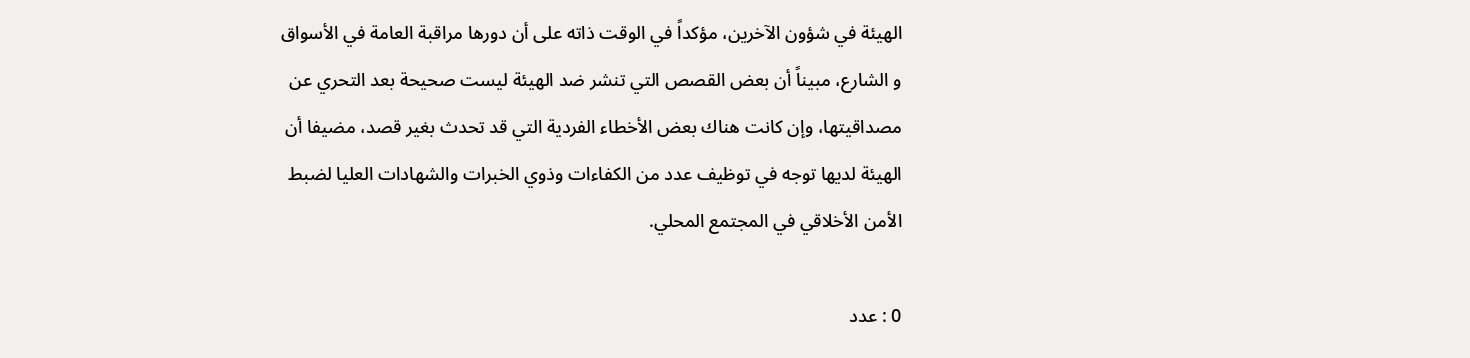الهيئة في شؤون الآخرين، مؤكداً في الوقت ذاته على أن دورها مراقبة العامة في الأسواق و الشارع، مبيناً أن بعض القصص التي تنشر ضد الهيئة ليست صحيحة بعد التحري عن مصداقيتها، وإن كانت هناك بعض الأخطاء الفردية التي قد تحدث بغير قصد، مضيفا أن الهيئة لديها توجه في توظيف عدد من الكفاءات وذوي الخبرات والشهادات العليا لضبط الأمن الأخلاقي في المجتمع المحلي.

0 : عدد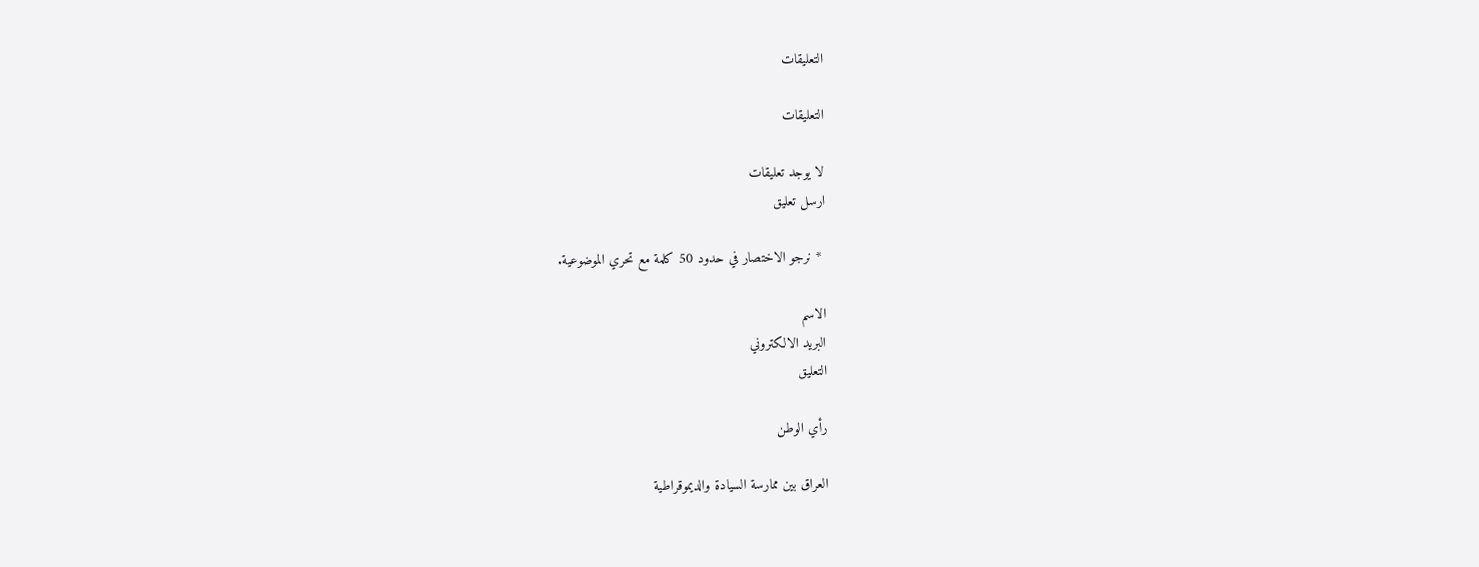التعليقات

التعليقات

لا يوجد تعليقات
ارسل تعليق

 * نرجو الاختصار في حدود 50 كلمة مع تحري الموضوعية.

الاسم
البريد الالكتروني
التعليق

رأي الوطن

العراق بين ممارسة السيادة والديموقراطية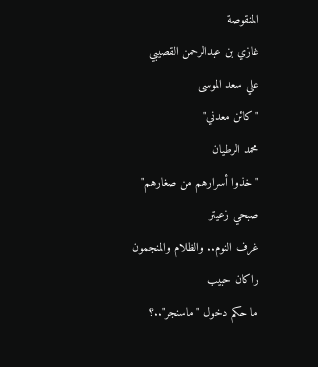المنقوصة
غازي بن عبدالرحمن القصيبي
علي سعد الموسى
"كائن معدني"
محمد الرطيان
"خذوا أسرارهم من صغارهم"
صبحي زعيتر
غرف النوم.. والظلام والمنجمون
راكان حبيب
ما حكم دخول "ماسنجر"..؟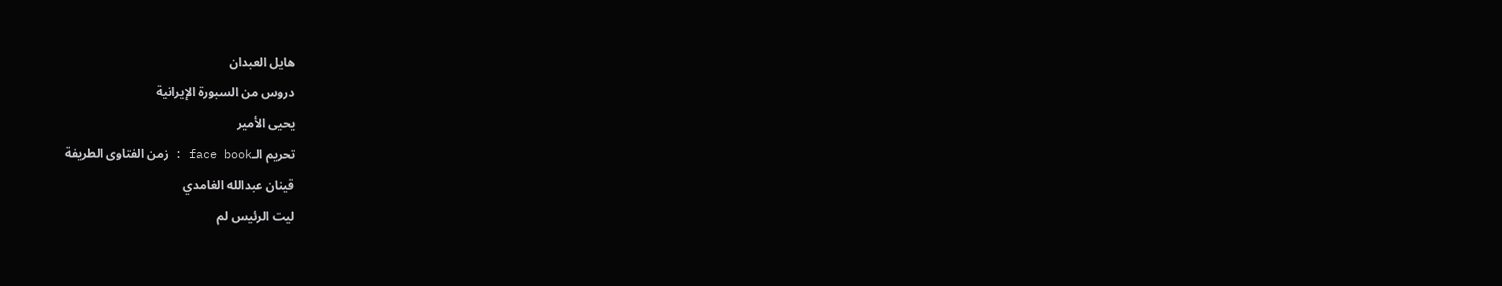هايل العبدان
دروس من السبورة الإيرانية
يحيى الأمير
تحريم الـface book : زمن الفتاوى الطريفة
قينان عبدالله الغامدي
ليت الرئيس لم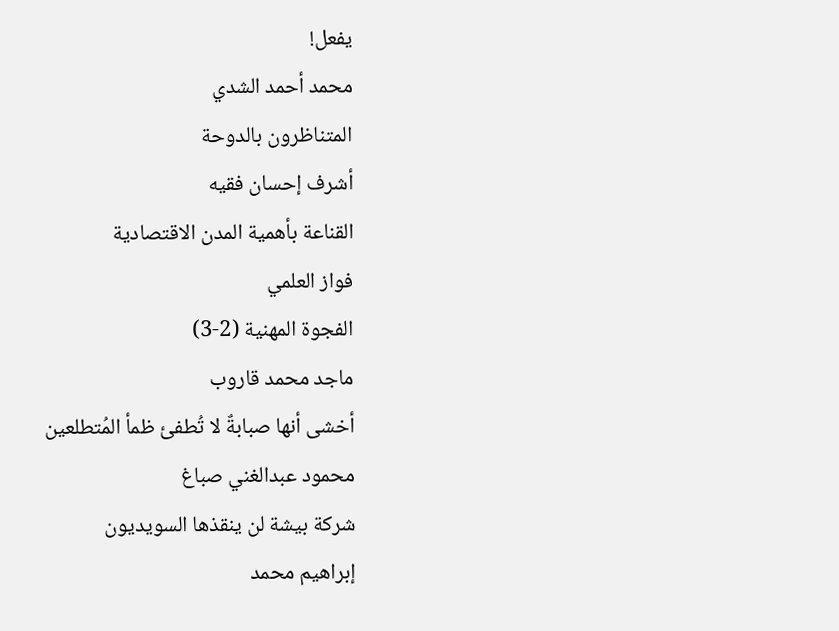يفعل!
محمد أحمد الشدي
المتناظرون بالدوحة
أشرف إحسان فقيه
القناعة بأهمية المدن الاقتصادية
فواز العلمي
الفجوة المهنية (2-3)
ماجد محمد قاروب
أخشى أنها صبابةٌ لا تُطفئ ظمأ المُتطلعين
محمود عبدالغني صباغ
شركة بيشة لن ينقذها السويديون
إبراهيم محمد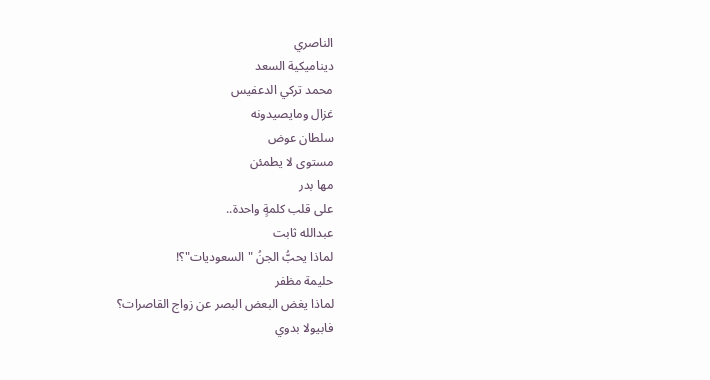الناصري
ديناميكية السعد
محمد تركي الدعفيس
غزال ومايصيدونه
سلطان عوض
مستوى لا يطمئن
مها بدر
على قلب كلمةٍ واحدة..
عبدالله ثابت
لماذا يحبُّ الجنُ "السعوديات"؟!
حليمة مظفر
لماذا يغض البعض البصر عن زواج القاصرات؟
فابيولا بدوي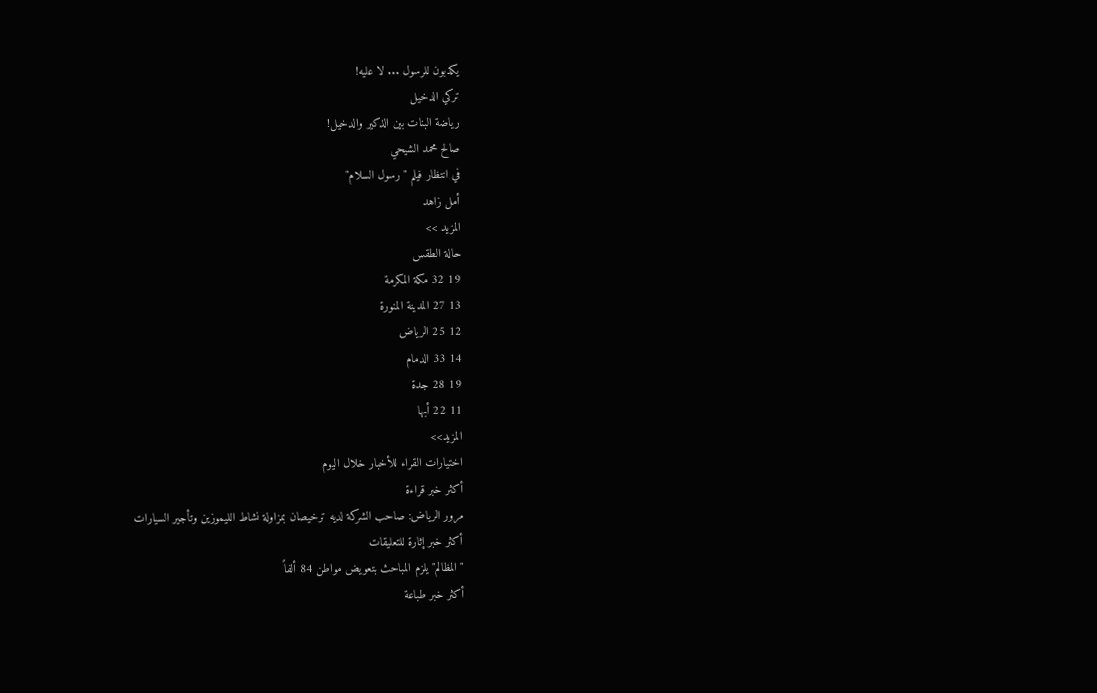يكذبون للرسول ... لا عليه!
تركي الدخيل
رياضة البنات بين الذكير والدخيل!
صالح محمد الشيحي
في انتظار فيلم "رسول السلام"
أمل زاهد
المزيد >>
حالة الطقس
19 32 مكة المكرمة
13 27 المدينة المنورة
12 25 الرياض
14 33 الدمام
19 28 جدة
11 22 أبها
المزيد>>
اختيارات القراء للأخبار خلال اليوم
أكثر خبر قراءة
مرور الرياض: صاحب الشركة لديه ترخيصان بمزاولة نشاط الليموزين وتأجير السيارات
أكثر خبر إثارة للتعليقات
"المظالم" يلزم المباحث بتعويض مواطن 84 ألفاً
أكثر خبر طباعة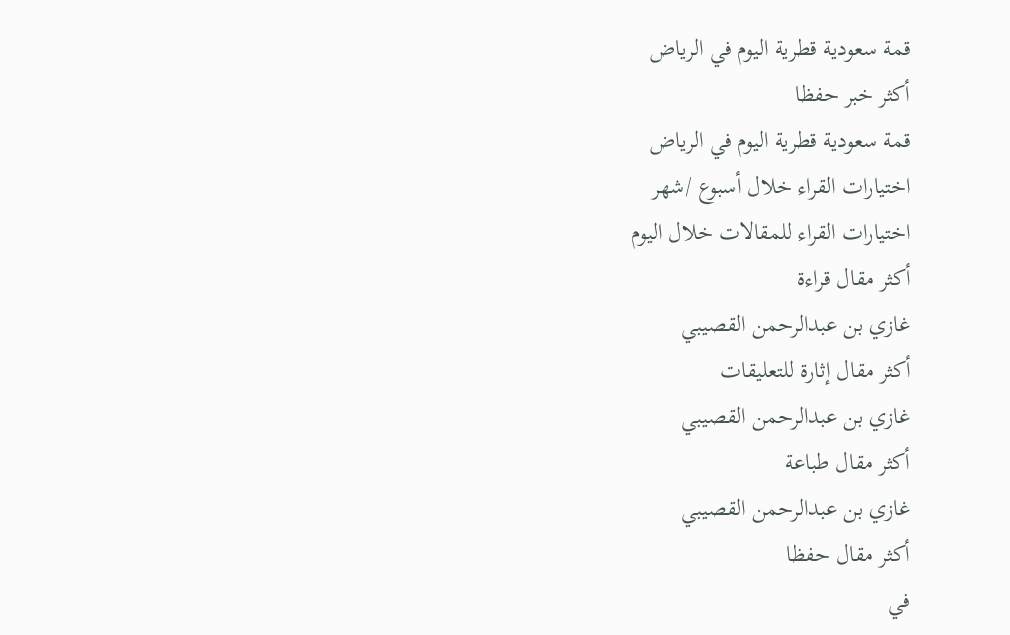قمة سعودية قطرية اليوم في الرياض
أكثر خبر حفظا
قمة سعودية قطرية اليوم في الرياض
اختيارات القراء خلال أسبوع /شهر
اختيارات القراء للمقالات خلال اليوم
أكثر مقال قراءة
غازي بن عبدالرحمن القصيبي
أكثر مقال إثارة للتعليقات
غازي بن عبدالرحمن القصيبي
أكثر مقال طباعة
غازي بن عبدالرحمن القصيبي
أكثر مقال حفظا
في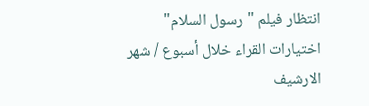انتظار فيلم "رسول السلام"
اختيارات القراء خلال أسبوع / شهر
الارشيف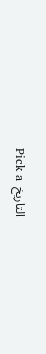التاريخ  Pick a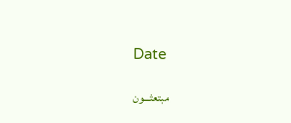Date

مبتعثـــون